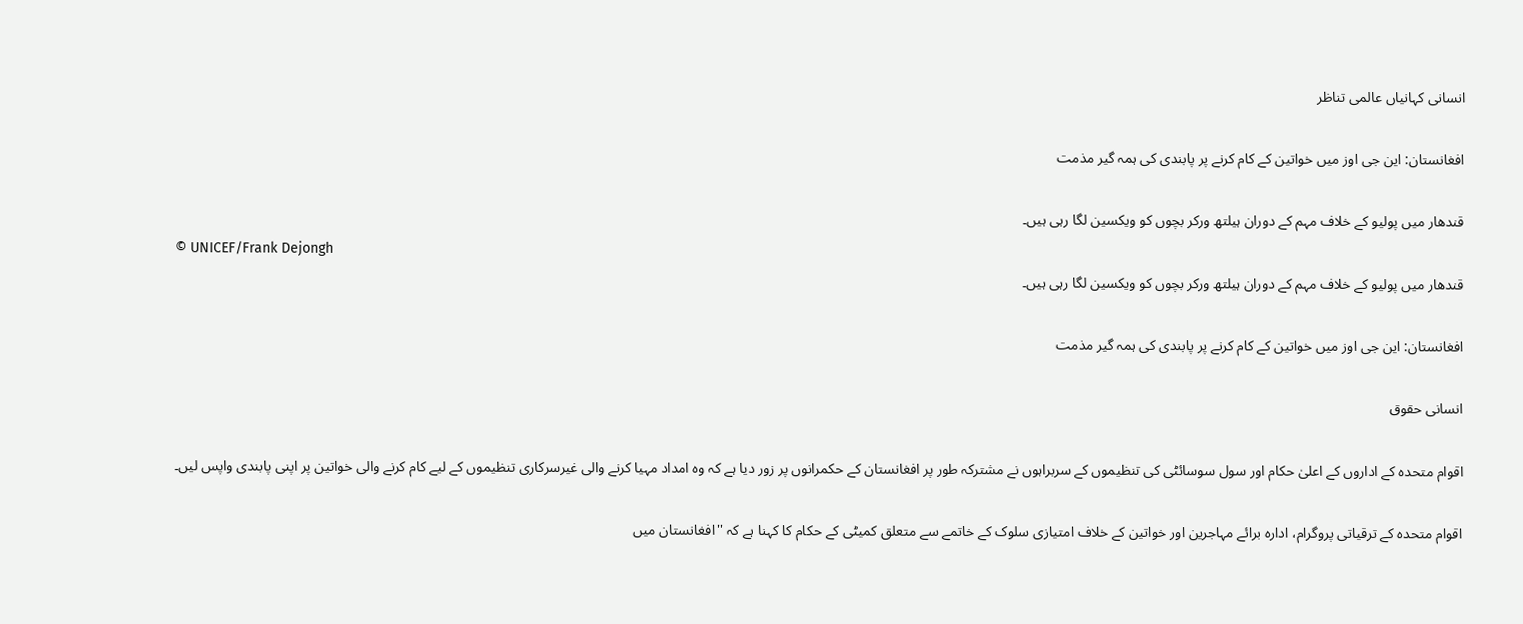انسانی کہانیاں عالمی تناظر

افغانستان: این جی اوز میں خواتین کے کام کرنے پر پابندی کی ہمہ گیر مذمت

قندھار میں پولیو کے خلاف مہم کے دوران ہیلتھ ورکر بچوں کو ویکسین لگا رہی ہیں۔
© UNICEF/Frank Dejongh
قندھار میں پولیو کے خلاف مہم کے دوران ہیلتھ ورکر بچوں کو ویکسین لگا رہی ہیں۔

افغانستان: این جی اوز میں خواتین کے کام کرنے پر پابندی کی ہمہ گیر مذمت

انسانی حقوق

اقوام متحدہ کے اداروں کے اعلیٰ حکام اور سول سوسائٹی کی تنظیموں کے سربراہوں نے مشترکہ طور پر افغانستان کے حکمرانوں پر زور دیا ہے کہ وہ امداد مہیا کرنے والی غیرسرکاری تنظیموں کے لیے کام کرنے والی خواتین پر اپنی پابندی واپس لیں۔

اقوام متحدہ کے ترقیاتی پروگرام، ادارہ برائے مہاجرین اور خواتین کے خلاف امتیازی سلوک کے خاتمے سے متعلق کمیٹی کے حکام کا کہنا ہے کہ ''افغانستان میں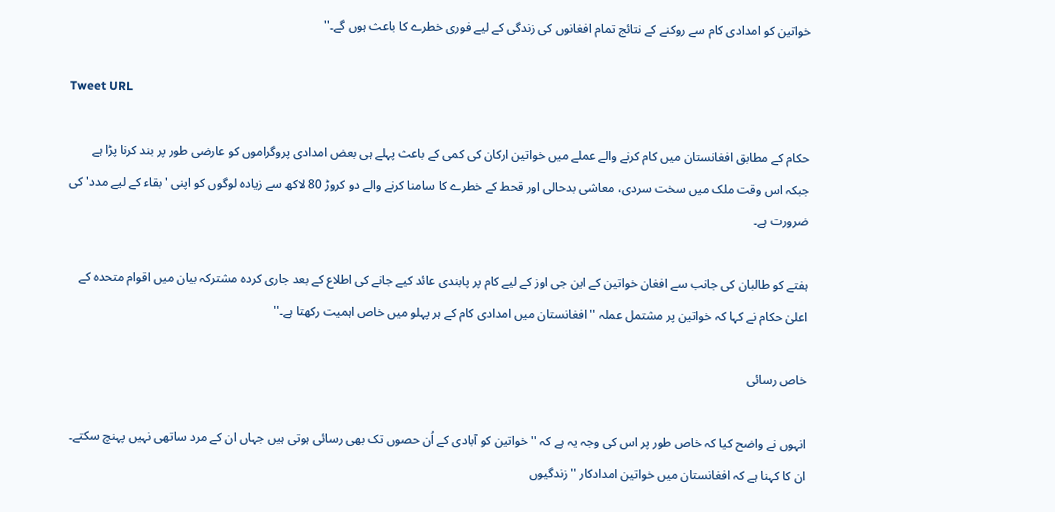خواتین کو امدادی کام سے روکنے کے نتائج تمام افغانوں کی زندگی کے لیے فوری خطرے کا باعث ہوں گے۔''

Tweet URL

حکام کے مطابق افغانستان میں کام کرنے والے عملے میں خواتین ارکان کی کمی کے باعث پہلے ہی بعض امدادی پروگراموں کو عارضی طور پر بند کرنا پڑا ہے جبکہ اس وقت ملک میں سخت سردی، معاشی بدحالی اور قحط کے خطرے کا سامنا کرنے والے دو کروڑ 80 لاکھ سے زیادہ لوگوں کو اپنی 'بقاء کے لیے مدد' کی ضرورت ہے۔

ہفتے کو طالبان کی جانب سے افغان خواتین کے این جی اوز کے لیے کام پر پابندی عائد کیے جانے کی اطلاع کے بعد جاری کردہ مشترکہ بیان میں اقوام متحدہ کے اعلیٰ حکام نے کہا کہ خواتین پر مشتمل عملہ ''افغانستان میں امدادی کام کے ہر پہلو میں خاص اہمیت رکھتا ہے۔''

خاص رسائی

انہوں نے واضح کیا کہ خاص طور پر اس کی وجہ یہ ہے کہ ''خواتین کو آبادی کے اُن حصوں تک بھی رسائی ہوتی ہیں جہاں ان کے مرد ساتھی نہیں پہنچ سکتے۔ ان کا کہنا ہے کہ افغانستان میں خواتین امدادکار ''زندگیوں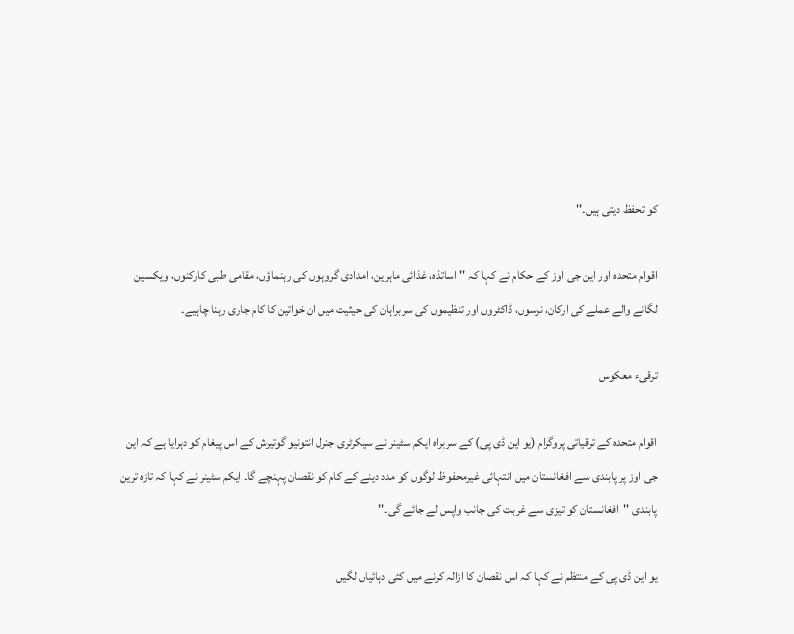کو تحفظ دیتی ہیں۔''

اقوام متحدہ اور این جی اوز کے حکام نے کہا کہ ''اساتذہ، غذائی ماہرین، امدادی گروہوں کی رہنماؤں، مقامی طبی کارکنوں، ویکسین لگانے والے عملے کی ارکان، نرسوں، ڈاکٹروں اور تنظیموں کی سربراہان کی حیثیت میں ان خواتین کا کام جاری رہنا چاہیے۔

ترقیء معکوس

اقوام متحدہ کے ترقیاتی پروگرام (یو این ڈی پی) کے سربراہ ایکم سٹینر نے سیکرٹری جنرل انتونیو گوتیرش کے اس پیغام کو دہرایا ہے کہ این جی اوز پر پابندی سے افغانستان میں انتہائی غیرمحفوظ لوگوں کو مدد دینے کے کام کو نقصان پہنچے گا۔ ایکم سٹینر نے کہا کہ تازہ ترین پابندی ''افغانستان کو تیزی سے غربت کی جانب واپس لے جائے گی۔''

یو این ڈی پی کے منتظم نے کہا کہ اس نقصان کا ازالہ کرنے میں کئی دہائیاں لگیں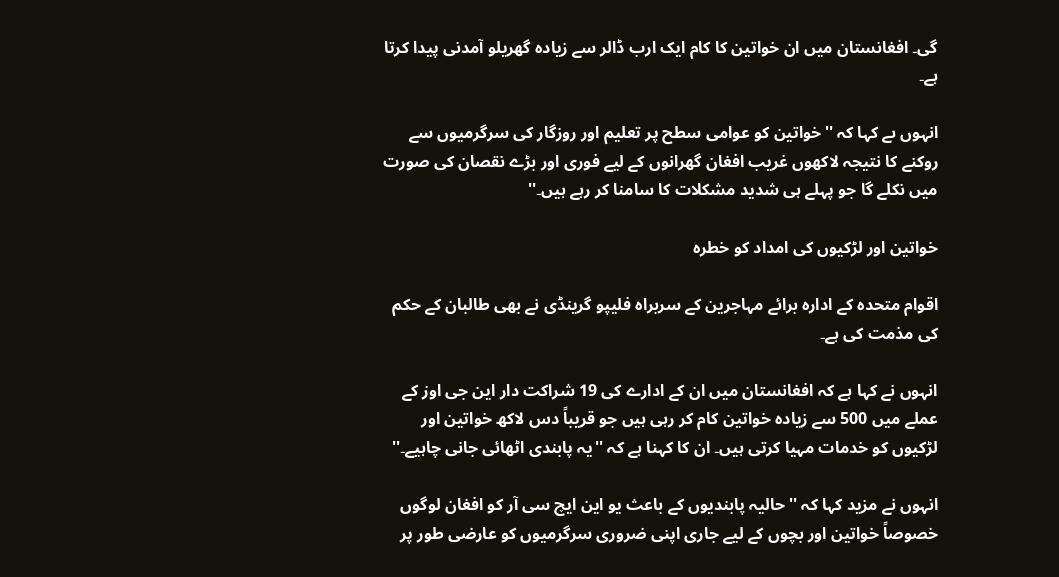گی۔ افغانستان میں ان خواتین کا کام ایک ارب ڈالر سے زیادہ گھریلو آمدنی پیدا کرتا ہے۔

انہوں ںے کہا کہ ''خواتین کو عوامی سطح پر تعلیم اور روزگار کی سرگرمیوں سے روکنے کا نتیجہ لاکھوں غریب افغان گھرانوں کے لیے فوری اور بڑے نقصان کی صورت میں نکلے گا جو پہلے ہی شدید مشکلات کا سامنا کر رہے ہیں۔''

خواتین اور لڑکیوں کی امداد کو خطرہ

اقوام متحدہ کے ادارہ برائے مہاجرین کے سربراہ فلیپو گرینڈی نے بھی طالبان کے حکم کی مذمت کی ہے۔

انہوں نے کہا ہے کہ افغانستان میں ان کے ادارے کی 19 شراکت دار این جی اوز کے عملے میں 500 سے زیادہ خواتین کام کر رہی ہیں جو قریباً دس لاکھ خواتین اور لڑکیوں کو خدمات مہیا کرتی ہیں۔ ان کا کہنا ہے کہ ''یہ پابندی اٹھائی جانی چاہیے۔''

انہوں نے مزید کہا کہ ''حالیہ پابندیوں کے باعث یو این ایچ سی آر کو افغان لوگوں خصوصاً خواتین اور بچوں کے لیے جاری اپنی ضروری سرگرمیوں کو عارضی طور پر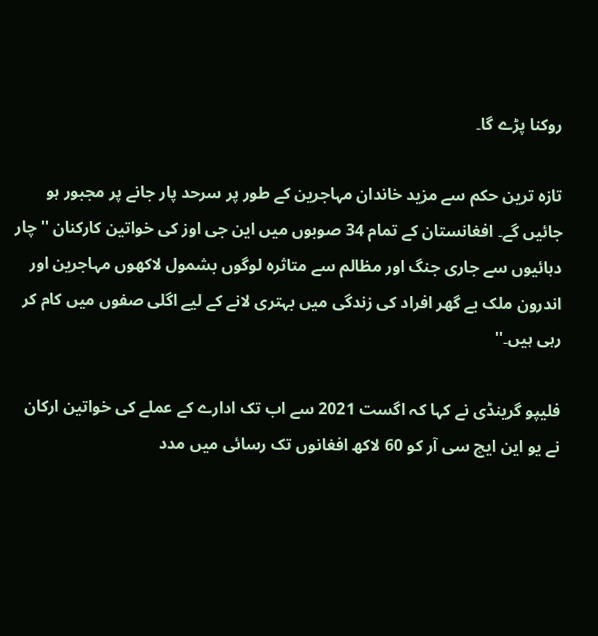روکنا پڑے گا۔

تازہ ترین حکم سے مزید خاندان مہاجرین کے طور پر سرحد پار جانے پر مجبور ہو جائیں گے۔ افغانستان کے تمام 34 صوبوں میں این جی اوز کی خواتین کارکنان ''چار دہائیوں سے جاری جنگ اور مظالم سے متاثرہ لوگوں بشمول لاکھوں مہاجرین اور اندرون ملک بے گھر افراد کی زندگی میں بہتری لانے کے لیے اگلی صفوں میں کام کر رہی ہیں۔''

فلیپو گرینڈی نے کہا کہ اگست 2021 سے اب تک ادارے کے عملے کی خواتین ارکان نے یو این ایچ سی آر کو 60 لاکھ افغانوں تک رسائی میں مدد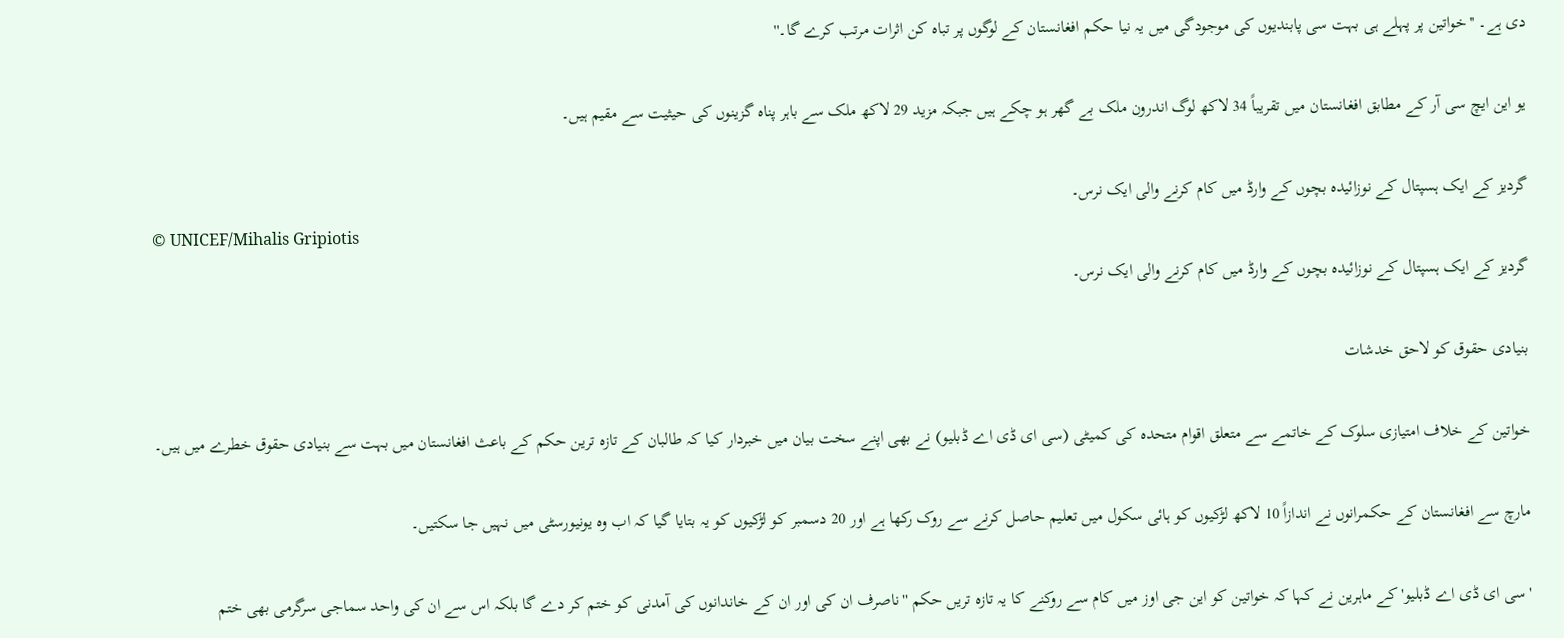دی ہے۔ ''خواتین پر پہلے ہی بہت سی پابندیوں کی موجودگی میں یہ نیا حکم افغانستان کے لوگوں پر تباہ کن اثرات مرتب کرے گا۔''

یو این ایچ سی آر کے مطابق افغانستان میں تقریباً 34 لاکھ لوگ اندرون ملک بے گھر ہو چکے ہیں جبکہ مزید 29 لاکھ ملک سے باہر پناہ گزینوں کی حیثیت سے مقیم ہیں۔

گردیز کے ایک ہسپتال کے نوزائیدہ بچوں کے وارڈ میں کام کرنے والی ایک نرس۔
© UNICEF/Mihalis Gripiotis
گردیز کے ایک ہسپتال کے نوزائیدہ بچوں کے وارڈ میں کام کرنے والی ایک نرس۔

بنیادی حقوق کو لاحق خدشات

خواتین کے خلاف امتیازی سلوک کے خاتمے سے متعلق اقوام متحدہ کی کمیٹی (سی ای ڈی اے ڈبلیو) نے بھی اپنے سخت بیان میں خبردار کیا کہ طالبان کے تازہ ترین حکم کے باعث افغانستان میں بہت سے بنیادی حقوق خطرے میں ہیں۔

مارچ سے افغانستان کے حکمرانوں نے اندازاً 10 لاکھ لڑکیوں کو ہائی سکول میں تعلیم حاصل کرنے سے روک رکھا ہے اور 20 دسمبر کو لڑکیوں کو یہ بتایا گیا کہ اب وہ یونیورسٹی میں نہیں جا سکتیں۔

'سی ای ڈی اے ڈبلیو' کے ماہرین نے کہا کہ خواتین کو این جی اوز میں کام سے روکنے کا یہ تازہ تریں حکم ''ناصرف ان کی اور ان کے خاندانوں کی آمدنی کو ختم کر دے گا بلکہ اس سے ان کی واحد سماجی سرگرمی بھی ختم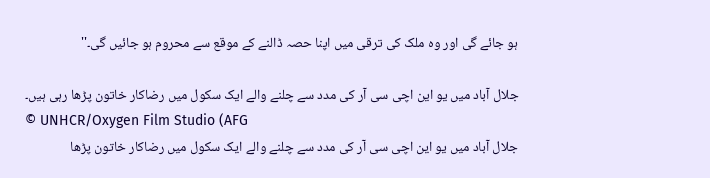ہو جائے گی اور وہ ملک کی ترقی میں اپنا حصہ ڈالنے کے موقع سے محروم ہو جائیں گی۔''

جلال آباد میں یو این اچی سی آر کی مدد سے چلنے والے ایک سکول میں رضاکار خاتون پڑھا رہی ہیں۔
© UNHCR/Oxygen Film Studio (AFG
جلال آباد میں یو این اچی سی آر کی مدد سے چلنے والے ایک سکول میں رضاکار خاتون پڑھا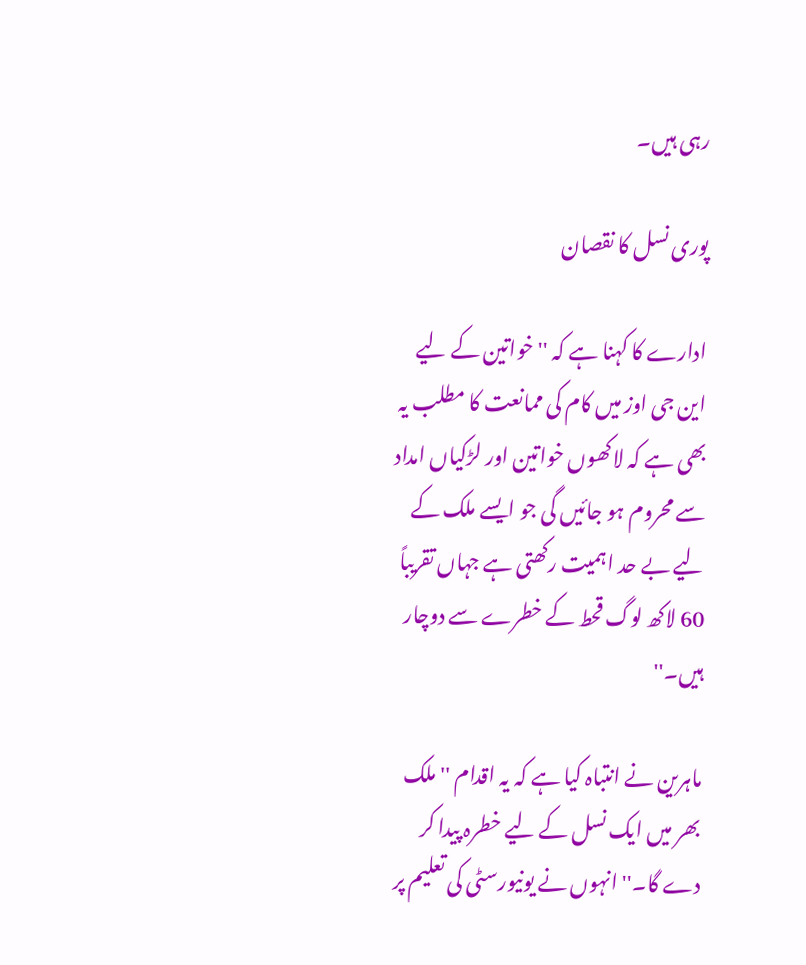رہی ہیں۔

پوری نسل کا نقصان

ادارے کا کہنا ہے کہ ''خواتین کے لیے این جی اوز میں کام کی ممانعت کا مطلب یہ بھی ہے کہ لاکھوں خواتین اور لڑکیاں امداد سے محروم ہو جائیں گی جو ایسے ملک کے لیے بے حد اہمیت رکھتی ہے جہاں تقریباً 60 لاکھ لوگ قحط کے خطرے سے دوچار ہیں۔''

ماہرین نے انتباہ کیا ہے کہ یہ اقدام ''ملک بھر میں ایک نسل کے لیے خطرہ پیدا کر دے گا۔'' انہوں نے یونیورسٹی کی تعلیم پر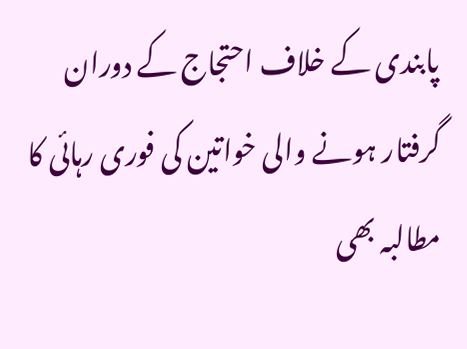پابندی کے خلاف احتجاج کے دوران گرفتار ہونے والی خواتین کی فوری رہائی کا مطالبہ بھی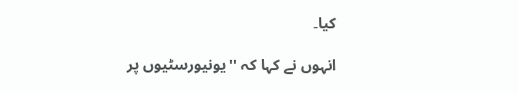کیا۔

انہوں نے کہا کہ ''یونیورسٹیوں پر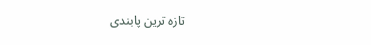تازہ ترین پابندی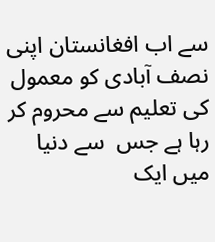سے اب افغانستان اپنی نصف آبادی کو معمول کی تعلیم سے محروم کر رہا ہے جس  سے دنیا میں ایک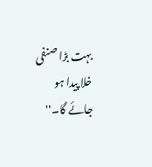بہت بڑا صنفی خلا پیدا ہو جائے گا۔''